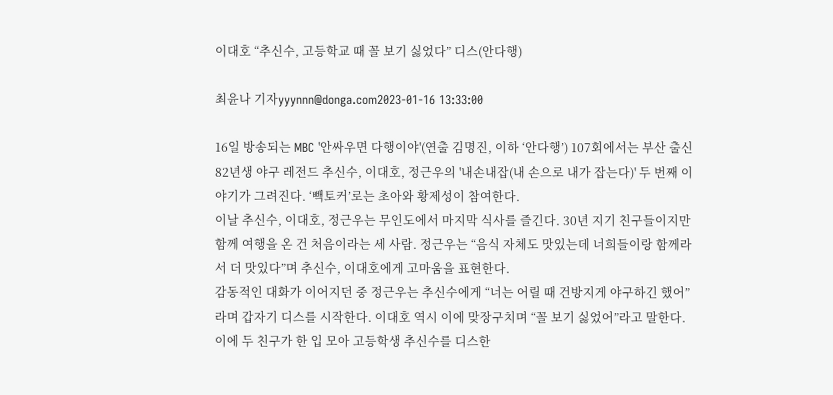이대호 “추신수, 고등학교 때 꼴 보기 싫었다” 디스(안다행)

최윤나 기자yyynnn@donga.com2023-01-16 13:33:00

16일 방송되는 MBC '안싸우면 다행이야'(연출 김명진, 이하 ‘안다행’) 107회에서는 부산 출신 82년생 야구 레전드 추신수, 이대호, 정근우의 '내손내잡(내 손으로 내가 잡는다)' 두 번째 이야기가 그려진다. ‘빽토커’로는 초아와 황제성이 참여한다.
이날 추신수, 이대호, 정근우는 무인도에서 마지막 식사를 즐긴다. 30년 지기 친구들이지만 함께 여행을 온 건 처음이라는 세 사람. 정근우는 “음식 자체도 맛있는데 너희들이랑 함께라서 더 맛있다”며 추신수, 이대호에게 고마움을 표현한다.
감동적인 대화가 이어지던 중 정근우는 추신수에게 “너는 어릴 때 건방지게 야구하긴 했어”라며 갑자기 디스를 시작한다. 이대호 역시 이에 맞장구치며 “꼴 보기 싫었어”라고 말한다. 이에 두 친구가 한 입 모아 고등학생 추신수를 디스한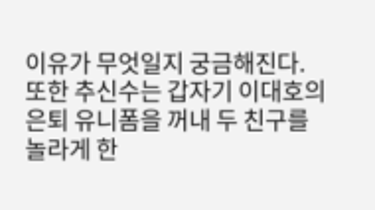이유가 무엇일지 궁금해진다.
또한 추신수는 갑자기 이대호의 은퇴 유니폼을 꺼내 두 친구를 놀라게 한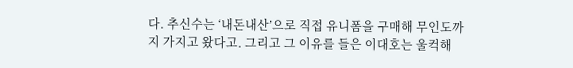다. 추신수는 ‘내돈내산’으로 직접 유니폼을 구매해 무인도까지 가지고 왔다고. 그리고 그 이유를 들은 이대호는 울컥해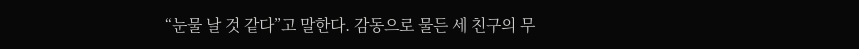“눈물 날 것 같다”고 말한다. 감동으로 물든 세 친구의 무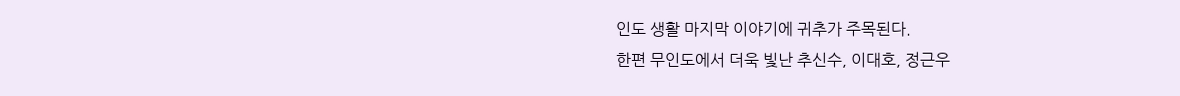인도 생활 마지막 이야기에 귀추가 주목된다.
한편 무인도에서 더욱 빛난 추신수, 이대호, 정근우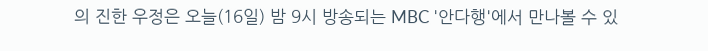의 진한 우정은 오늘(16일) 밤 9시 방송되는 MBC '안다행'에서 만나볼 수 있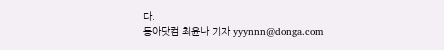다.
동아닷컴 최윤나 기자 yyynnn@donga.com